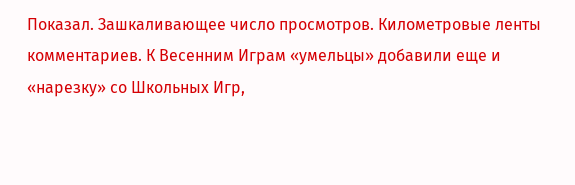Показал. Зашкаливающее число просмотров. Километровые ленты комментариев. К Весенним Играм «умельцы» добавили еще и «нарезку» со Школьных Игр,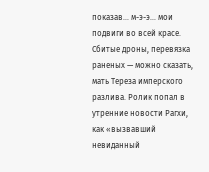показав… м-э-э… мои подвиги во всей красе. Сбитые дроны, перевязка раненых — можно сказать, мать Тереза имперского разлива. Ролик попал в утренние новости Рагхи, как «вызвавший невиданный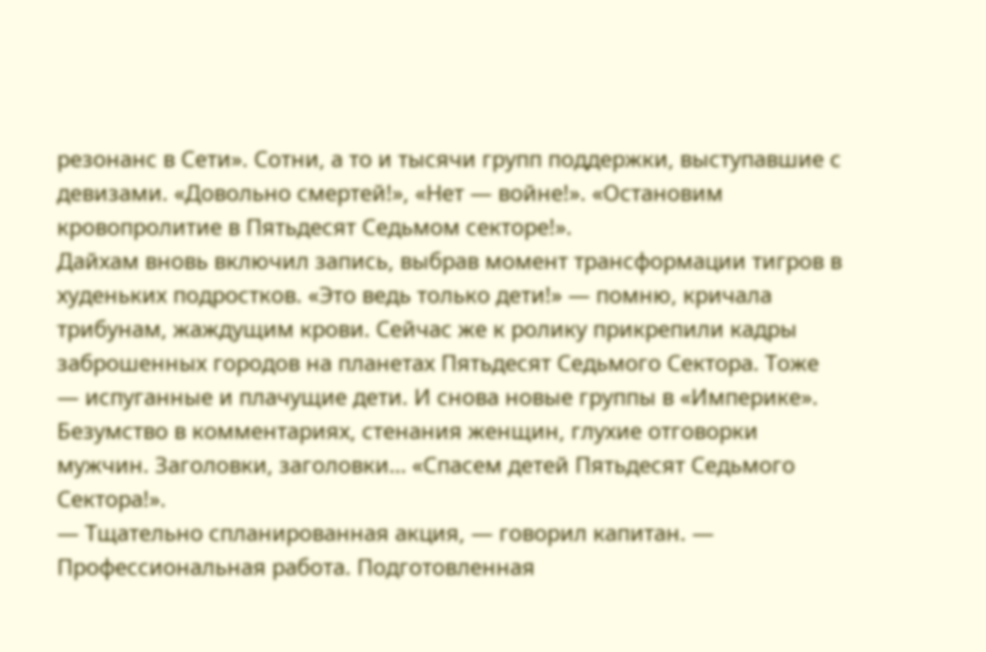резонанс в Сети». Сотни, а то и тысячи групп поддержки, выступавшие с девизами. «Довольно смертей!», «Нет — войне!». «Остановим кровопролитие в Пятьдесят Седьмом секторе!».
Дайхам вновь включил запись, выбрав момент трансформации тигров в худеньких подростков. «Это ведь только дети!» — помню, кричала трибунам, жаждущим крови. Сейчас же к ролику прикрепили кадры заброшенных городов на планетах Пятьдесят Седьмого Сектора. Тоже — испуганные и плачущие дети. И снова новые группы в «Империке». Безумство в комментариях, стенания женщин, глухие отговорки мужчин. Заголовки, заголовки… «Спасем детей Пятьдесят Седьмого Сектора!».
— Тщательно спланированная акция, — говорил капитан. — Профессиональная работа. Подготовленная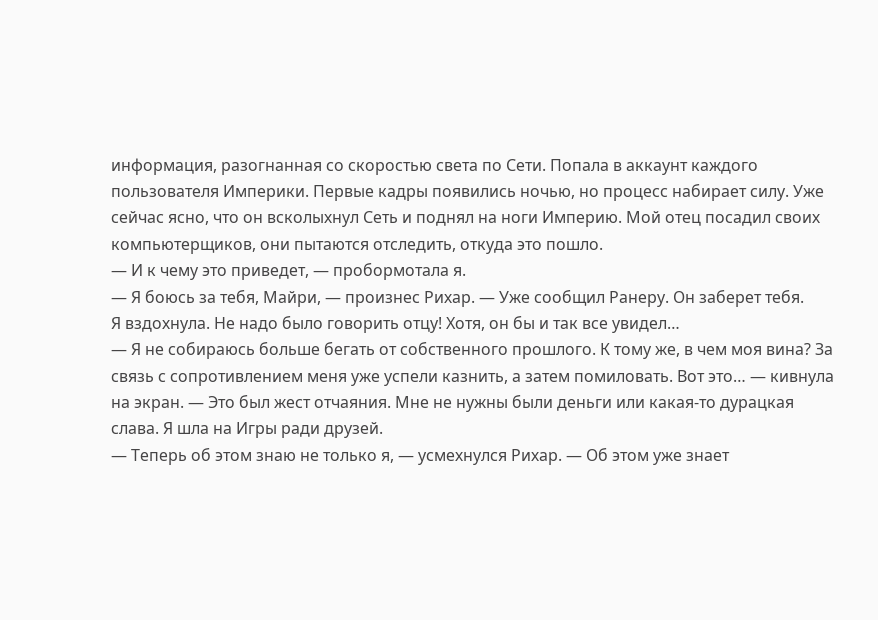информация, разогнанная со скоростью света по Сети. Попала в аккаунт каждого пользователя Империки. Первые кадры появились ночью, но процесс набирает силу. Уже сейчас ясно, что он всколыхнул Сеть и поднял на ноги Империю. Мой отец посадил своих компьютерщиков, они пытаются отследить, откуда это пошло.
— И к чему это приведет, — пробормотала я.
— Я боюсь за тебя, Майри, — произнес Рихар. — Уже сообщил Ранеру. Он заберет тебя.
Я вздохнула. Не надо было говорить отцу! Хотя, он бы и так все увидел…
— Я не собираюсь больше бегать от собственного прошлого. К тому же, в чем моя вина? За связь с сопротивлением меня уже успели казнить, а затем помиловать. Вот это… — кивнула на экран. — Это был жест отчаяния. Мне не нужны были деньги или какая-то дурацкая слава. Я шла на Игры ради друзей.
— Теперь об этом знаю не только я, — усмехнулся Рихар. — Об этом уже знает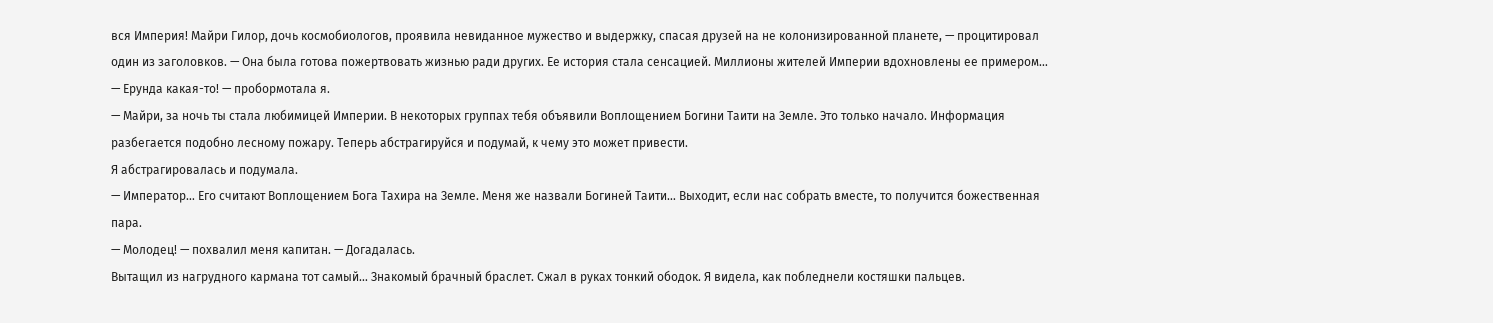вся Империя! Майри Гилор, дочь космобиологов, проявила невиданное мужество и выдержку, спасая друзей на не колонизированной планете, — процитировал один из заголовков. — Она была готова пожертвовать жизнью ради других. Ее история стала сенсацией. Миллионы жителей Империи вдохновлены ее примером…
— Ерунда какая-то! — пробормотала я.
— Майри, за ночь ты стала любимицей Империи. В некоторых группах тебя объявили Воплощением Богини Таити на Земле. Это только начало. Информация разбегается подобно лесному пожару. Теперь абстрагируйся и подумай, к чему это может привести.
Я абстрагировалась и подумала.
— Император… Его считают Воплощением Бога Тахира на Земле. Меня же назвали Богиней Таити… Выходит, если нас собрать вместе, то получится божественная пара.
— Молодец! — похвалил меня капитан. — Догадалась.
Вытащил из нагрудного кармана тот самый… Знакомый брачный браслет. Сжал в руках тонкий ободок. Я видела, как побледнели костяшки пальцев.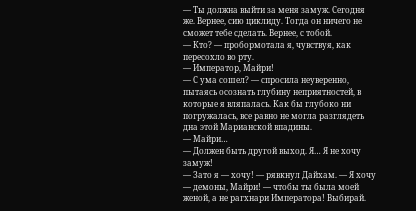— Ты должна выйти за меня замуж. Сегодня же. Вернее, сию циклиду. Тогда он ничего не сможет тебе сделать. Вернее, с тобой.
— Кто? — пробормотала я, чувствуя, как пересохло во рту.
— Император, Майри!
— С ума сошел? — спросила неуверенно, пытаясь осознать глубину неприятностей, в которые я вляпалась. Как бы глубоко ни погружалась, все равно не могла разглядеть дна этой Марианской впадины.
— Майри…
— Должен быть другой выход. Я… Я не хочу замуж!
— Зато я — хочу! — рявкнул Дайхам. — Я хочу — демоны, Майри! — чтобы ты была моей женой, а не рагхнари Императора! Выбирай.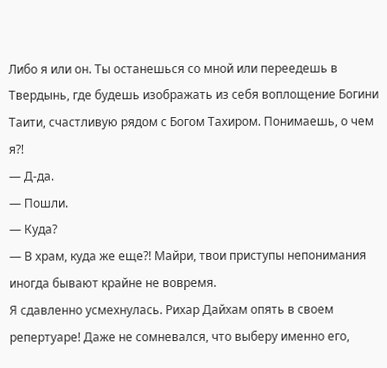Либо я или он. Ты останешься со мной или переедешь в Твердынь, где будешь изображать из себя воплощение Богини Таити, счастливую рядом с Богом Тахиром. Понимаешь, о чем я?!
— Д-да.
— Пошли.
— Куда?
— В храм, куда же еще?! Майри, твои приступы непонимания иногда бывают крайне не вовремя.
Я сдавленно усмехнулась. Рихар Дайхам опять в своем репертуаре! Даже не сомневался, что выберу именно его,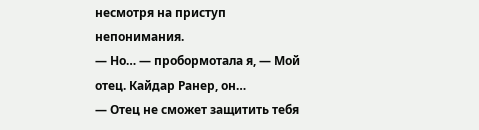несмотря на приступ непонимания.
— Но… — пробормотала я, — Мой отец. Кайдар Ранер, он…
— Отец не сможет защитить тебя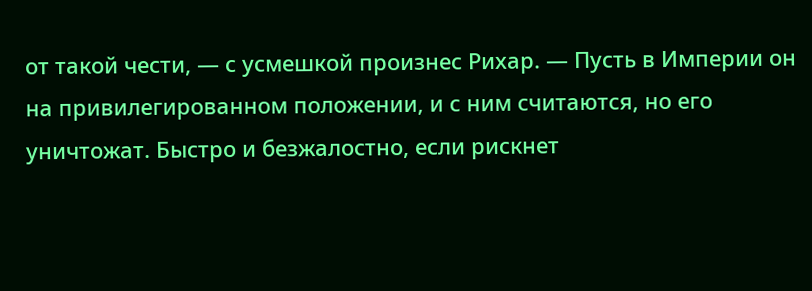от такой чести, — с усмешкой произнес Рихар. — Пусть в Империи он на привилегированном положении, и с ним считаются, но его уничтожат. Быстро и безжалостно, если рискнет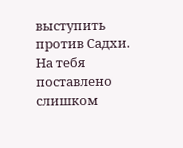выступить против Садхи. На тебя поставлено слишком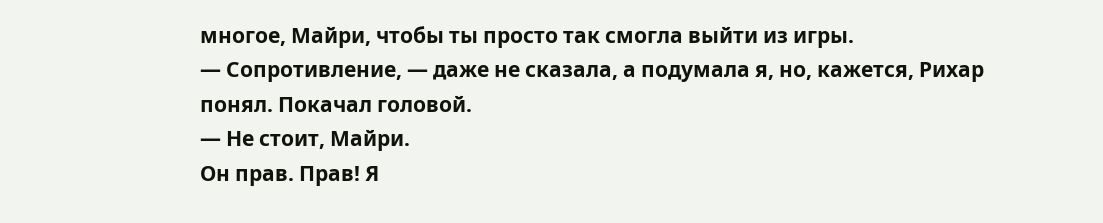многое, Майри, чтобы ты просто так смогла выйти из игры.
— Сопротивление, — даже не сказала, а подумала я, но, кажется, Рихар понял. Покачал головой.
— Не стоит, Майри.
Он прав. Прав! Я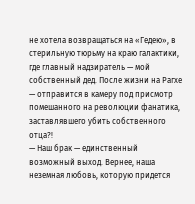не хотела возвращаться на «Гедею», в стерильную тюрьму на краю галактики, где главный надзиратель — мой собственный дед. После жизни на Рагхе — отправится в камеру под присмотр помешанного на революции фанатика, заставлявшего убить собственного отца?!
— Наш брак — единственный возможный выход. Вернее, наша неземная любовь, которую придется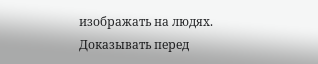изображать на людях. Доказывать перед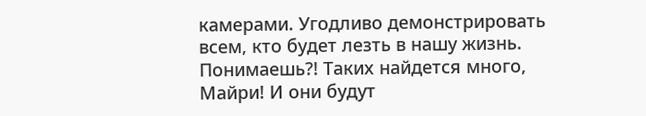камерами. Угодливо демонстрировать всем, кто будет лезть в нашу жизнь. Понимаешь?! Таких найдется много, Майри! И они будут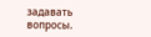задавать вопросы.